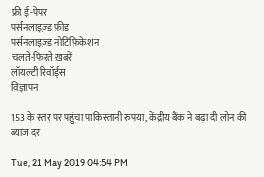फ्री ई-पेपर
पर्सनलाइज़्ड फ़ीड
पर्सनलाइज़्ड नोटिफ़िकेशन
चलते-फिरते ख़बरें
लॉयल्टी रिवॉर्ड्स
विज्ञापन

153 के स्तर पर पहुंचा पाकिस्तानी रुपया, केंद्रीय बैंक ने बढ़ा दी लोन की ब्याज दर

Tue, 21 May 2019 04:54 PM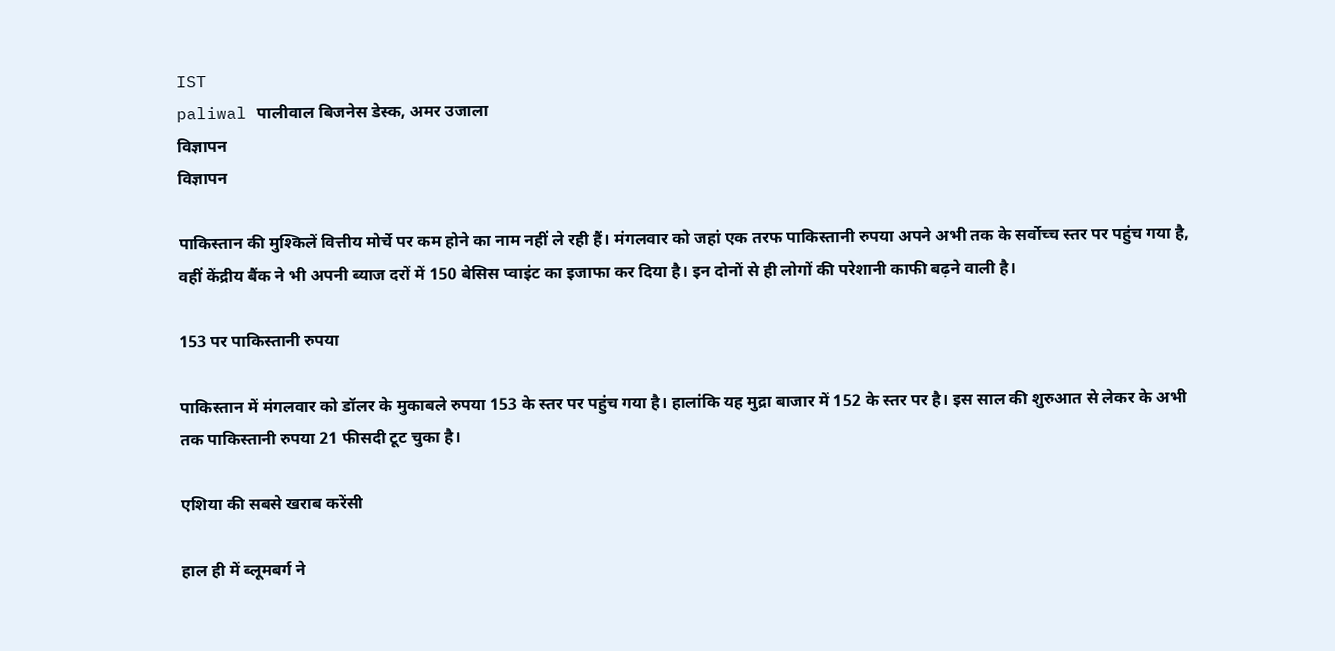IST
paliwal पालीवाल बिजनेस डेस्क, अमर उजाला
विज्ञापन
विज्ञापन

पाकिस्तान की मुश्किलें वित्तीय मोर्चे पर कम होने का नाम नहीं ले रही हैं। मंगलवार को जहां एक तरफ पाकिस्तानी रुपया अपने अभी तक के सर्वोच्च स्तर पर पहुंच गया है, वहीं केंद्रीय बैंक ने भी अपनी ब्याज दरों में 150 बेसिस प्वाइंट का इजाफा कर दिया है। इन दोनों से ही लोगों की परेशानी काफी बढ़ने वाली है।

153 पर पाकिस्तानी रुपया

पाकिस्तान में मंगलवार को डॉलर के मुकाबले रुपया 153 के स्तर पर पहुंच गया है। हालांकि यह मुद्रा बाजार में 152 के स्तर पर है। इस साल की शुरुआत से लेकर के अभी तक पाकिस्तानी रुपया 21 फीसदी टूट चुका है।

एशिया की सबसे खराब करेंसी

हाल ही में ब्लूमबर्ग ने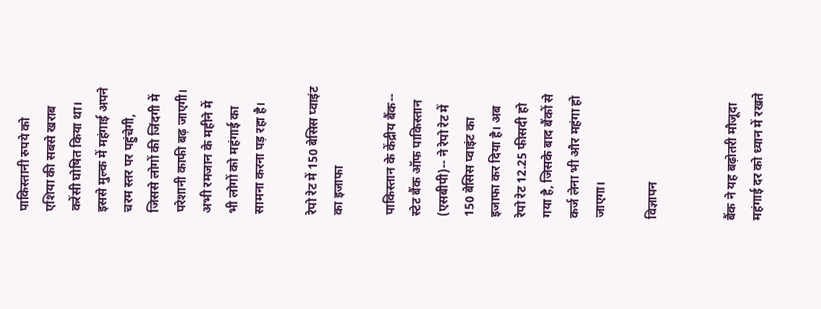पाकिस्तानी रुपये को एशिया की सबसे खराब करेंसी घोषित किया था। इससे मुल्क में महंगाई अपने चरम स्तर पर पहुंचेगी, जिससे लोगों की जिंदगी में परेशानी काफी बढ़ जाएगी। अभी रमजान के महीने में भी लोगों को महंगाई का सामना करना पड़ रहा है।

रेपो रेट में 150 बेसिस प्वाइंट का इजाफा

पाकिस्तान के केंद्रीय बैंक-- स्टेट बैंक ऑफ पाकिस्तान (एसबीपी)-- ने रेपो रेट में 150 बेसिस प्वाइंट का इजाफा कर दिया है। अब रेपो रेट 12.25 फीसदी हो गया है, जिसके बाद बैंकों से कर्ज लेना भी और महंगा हो जाएगा।

विज्ञापन


बैंक ने यह बढ़ोतरी मौजूदा महंगाई दर को ध्यान में रखते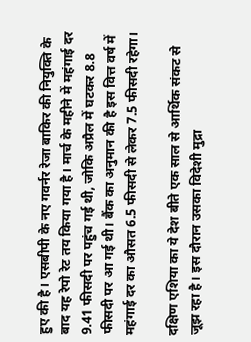हुए की है। एसबीपी के नए गवर्नर रेजा बाकिर की नियुक्ति के बाद यह रेपो रेट तय किया गया है। मार्च के महीने में महंगाई दर 9.41 फीसदी पर पहुंच गई थी, जोकि अप्रैल में घटकर 8.8 फीसदी पर आ गई थी। बैंक का अनुमान की है इस वित्त वर्ष में महंगाई दर का औसत 6.5 फीसदी से लेकर 7.5 फीसदी रहेगा।

दक्षिण एशिया का ये देश बीते एक साल से आर्थिक संकट से जूझ रहा है। इस दौरान उसका विदेशी मुद्रा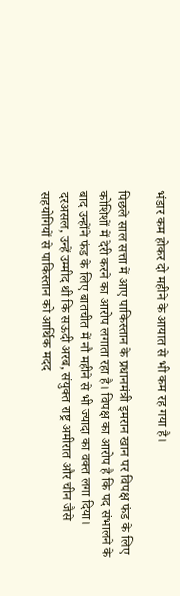भंडार कम होकर दो महीने के आयात से भी कम रह गया है।

पिछले साल सत्ता में आए पाकिस्तान के प्रधानमंत्री इमरान खान पर विपक्ष फंड के लिए कोशिशों में देरी करने का आरोप लगाता रहा है। विपक्ष का आरोप है कि पद संभालने के बाद उन्होंने फंड के लिए बातचीत में नौ महीने से भी ज्यादा का वक्त लगा दिया। दरअसल, उन्हें उम्मीद थी कि सऊदी अरब, संयुक्त राष्ट्र अमीरात और चीन जैसे सहयोगियों से पाकिस्तान को आर्थिक मदद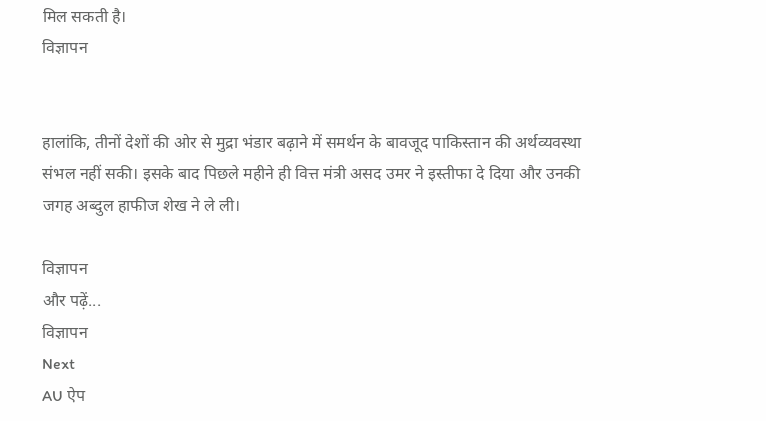मिल सकती है।
विज्ञापन


हालांकि, तीनों देशों की ओर से मुद्रा भंडार बढ़ाने में समर्थन के बावजूद पाकिस्तान की अर्थव्यवस्था संभल नहीं सकी। इसके बाद पिछले महीने ही वित्त मंत्री असद उमर ने इस्तीफा दे दिया और उनकी जगह अब्दुल हाफीज शेख ने ले ली।

विज्ञापन
और पढ़ें...
विज्ञापन
Next
AU ऐप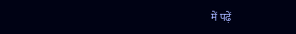में पढ़ें